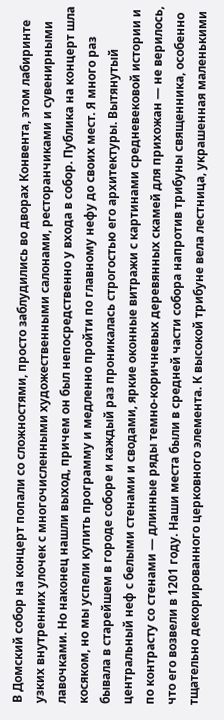В Домский собор на концерт попали со сложностями, просто заблудились во дворах Конвента, этом лабиринте узких внутренних улочек с многочисленными художественными салонами, ресторанчиками и сувенирными лавочками. Но наконец нашли выход, причем он был непосредственно у входа в собор. Публика на концерт шла косяком, но мы успели купить программу и медленно пройти по главному нефу до своих мест. Я много раз бывала в старейшем в городе соборе и каждый раз проникалась строгостью его архитектуры. Вытянутый центральный неф с белыми стенами и сводами, яркие оконные витражи с картинами средневековой истории и по контрасту со стенами — длинные ряды темно-коричневых деревянных скамей для прихожан — не верилось, что его возвели в 1201 году. Наши места были в средней части собора напротив трибуны священника, особенно тщательно декорированного церковного элемента. К высокой трибуне вела лестница, украшенная маленькими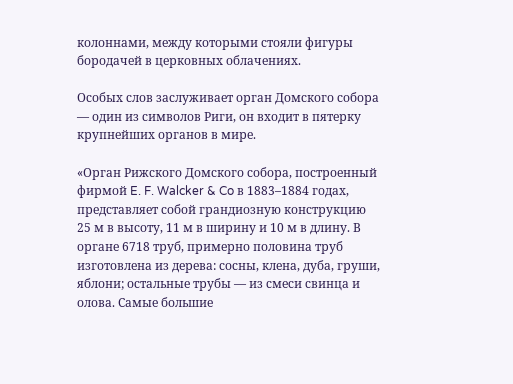колоннами, между которыми стояли фигуры бородачей в церковных облачениях.

Особых слов заслуживает орган Домского собора — один из символов Риги, он входит в пятерку крупнейших органов в мире.

«Орган Рижского Домского собора, построенный фирмой E. F. Walcker & Co в 1883–1884 годах, представляет собой грандиозную конструкцию 25 м в высоту, 11 м в ширину и 10 м в длину. В органе 6718 труб, примерно половина труб изготовлена из дерева: сосны, клена, дуба, груши, яблони; остальные трубы — из смеси свинца и олова. Самые большие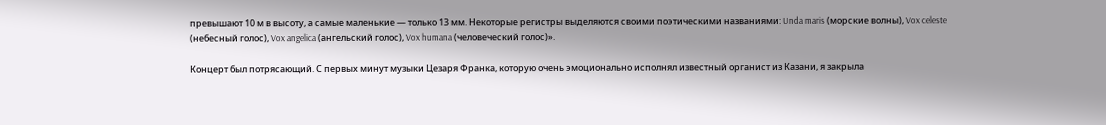превышают 10 м в высоту, а самые маленькие — только 13 мм. Некоторые регистры выделяются своими поэтическими названиями: Unda maris (морские волны), Vox celeste (небесный голос), Vox angelica (ангельский голос), Vox humana (человеческий голос)».

Концерт был потрясающий. С первых минут музыки Цезаря Франка, которую очень эмоционально исполнял известный органист из Казани, я закрыла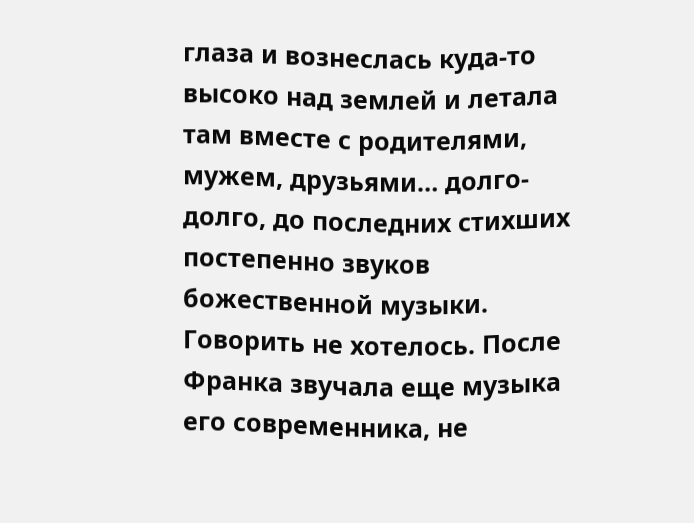глаза и вознеслась куда-то высоко над землей и летала там вместе с родителями, мужем, друзьями… долго-долго, до последних стихших постепенно звуков божественной музыки. Говорить не хотелось. После Франка звучала еще музыка его современника, не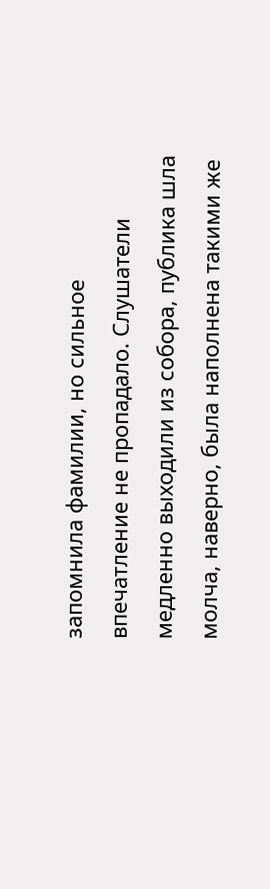запомнила фамилии, но сильное впечатление не пропадало. Слушатели медленно выходили из собора, публика шла молча, наверно, была наполнена такими же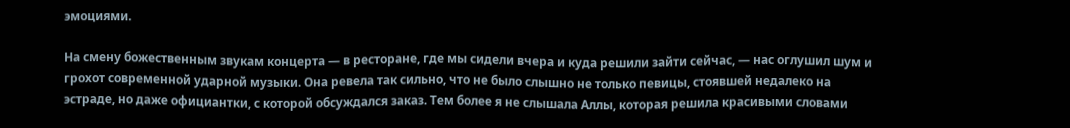эмоциями.

На смену божественным звукам концерта — в ресторане, где мы сидели вчера и куда решили зайти сейчас, — нас оглушил шум и грохот современной ударной музыки. Она ревела так сильно, что не было слышно не только певицы, стоявшей недалеко на эстраде, но даже официантки, с которой обсуждался заказ. Тем более я не слышала Аллы, которая решила красивыми словами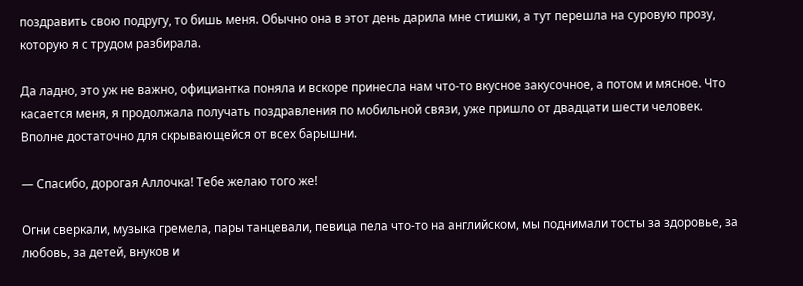поздравить свою подругу, то бишь меня. Обычно она в этот день дарила мне стишки, а тут перешла на суровую прозу, которую я с трудом разбирала.

Да ладно, это уж не важно, официантка поняла и вскоре принесла нам что-то вкусное закусочное, а потом и мясное. Что касается меня, я продолжала получать поздравления по мобильной связи, уже пришло от двадцати шести человек. Вполне достаточно для скрывающейся от всех барышни.

— Спасибо, дорогая Аллочка! Тебе желаю того же!

Огни сверкали, музыка гремела, пары танцевали, певица пела что-то на английском, мы поднимали тосты за здоровье, за любовь, за детей, внуков и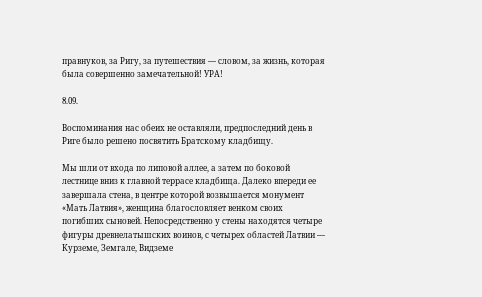правнуков, за Ригу, за путешествия — словом, за жизнь, которая была совершенно замечательной! УРА!

8.09.

Воспоминания нас обеих не оставляли, предпоследний день в Риге было решено посвятить Братскому кладбищу.

Мы шли от входа по липовой аллее, а затем по боковой лестнице вниз к главной террасе кладбища. Далеко впереди ее завершала стена, в центре которой возвышается монумент «Мать Латвия», женщина благословляет венком своих погибших сыновей. Непосредственно у стены находятся четыре фигуры древнелатышских воинов, с четырех областей Латвии — Курземе, Земгале, Видземе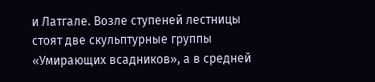и Латгале. Возле ступеней лестницы стоят две скульптурные группы «Умирающих всадников», а в средней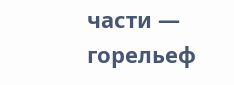части — горельеф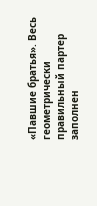«Павшие братья». Весь геометрически правильный партер заполнен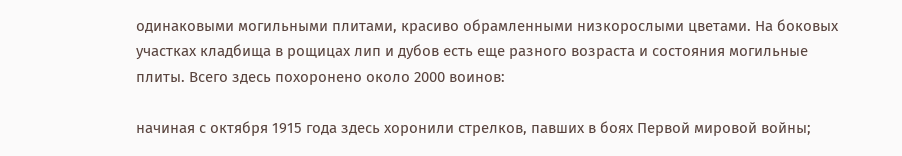одинаковыми могильными плитами, красиво обрамленными низкорослыми цветами. На боковых участках кладбища в рощицах лип и дубов есть еще разного возраста и состояния могильные плиты. Всего здесь похоронено около 2000 воинов:

начиная с октября 1915 года здесь хоронили стрелков, павших в боях Первой мировой войны;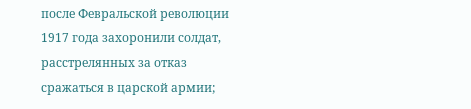после Февральской революции 1917 года захоронили солдат, расстрелянных за отказ сражаться в царской армии;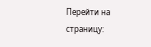Перейти на страницу: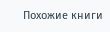Похожие книги